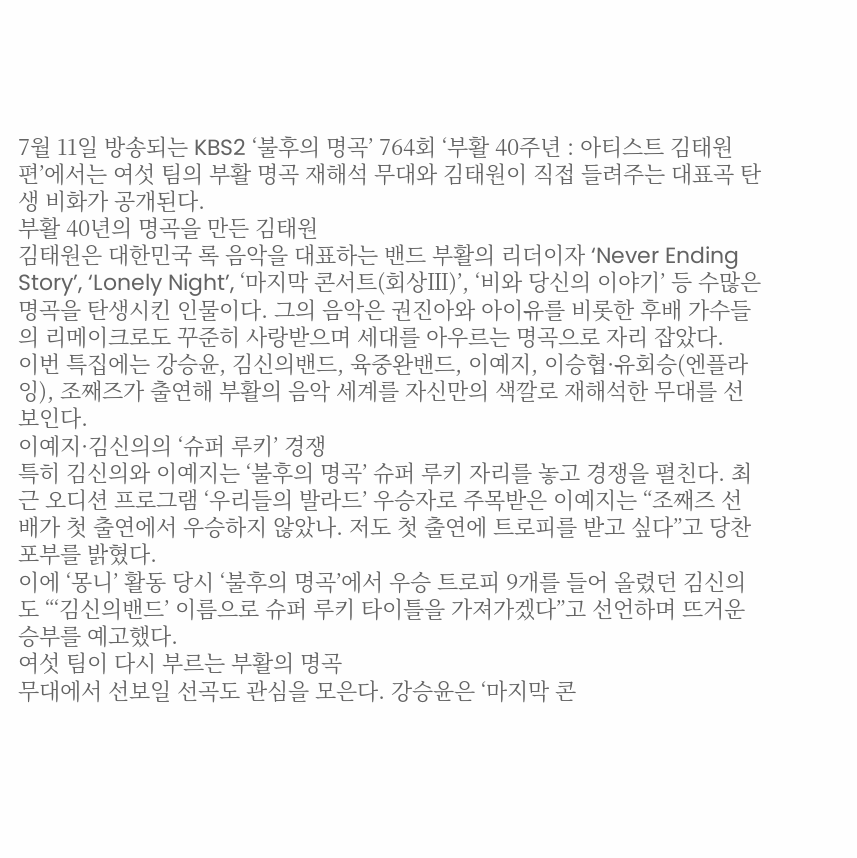7월 11일 방송되는 KBS2 ‘불후의 명곡’ 764회 ‘부활 40주년 : 아티스트 김태원 편’에서는 여섯 팀의 부활 명곡 재해석 무대와 김태원이 직접 들려주는 대표곡 탄생 비화가 공개된다.
부활 40년의 명곡을 만든 김태원
김태원은 대한민국 록 음악을 대표하는 밴드 부활의 리더이자 ‘Never Ending Story’, ‘Lonely Night’, ‘마지막 콘서트(회상Ⅲ)’, ‘비와 당신의 이야기’ 등 수많은 명곡을 탄생시킨 인물이다. 그의 음악은 권진아와 아이유를 비롯한 후배 가수들의 리메이크로도 꾸준히 사랑받으며 세대를 아우르는 명곡으로 자리 잡았다.
이번 특집에는 강승윤, 김신의밴드, 육중완밴드, 이예지, 이승협·유회승(엔플라잉), 조째즈가 출연해 부활의 음악 세계를 자신만의 색깔로 재해석한 무대를 선보인다.
이예지·김신의의 ‘슈퍼 루키’ 경쟁
특히 김신의와 이예지는 ‘불후의 명곡’ 슈퍼 루키 자리를 놓고 경쟁을 펼친다. 최근 오디션 프로그램 ‘우리들의 발라드’ 우승자로 주목받은 이예지는 “조째즈 선배가 첫 출연에서 우승하지 않았나. 저도 첫 출연에 트로피를 받고 싶다”고 당찬 포부를 밝혔다.
이에 ‘몽니’ 활동 당시 ‘불후의 명곡’에서 우승 트로피 9개를 들어 올렸던 김신의도 “‘김신의밴드’ 이름으로 슈퍼 루키 타이틀을 가져가겠다”고 선언하며 뜨거운 승부를 예고했다.
여섯 팀이 다시 부르는 부활의 명곡
무대에서 선보일 선곡도 관심을 모은다. 강승윤은 ‘마지막 콘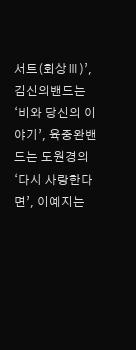서트(회상Ⅲ)’, 김신의밴드는 ‘비와 당신의 이야기’, 육중완밴드는 도원경의 ‘다시 사랑한다면’, 이예지는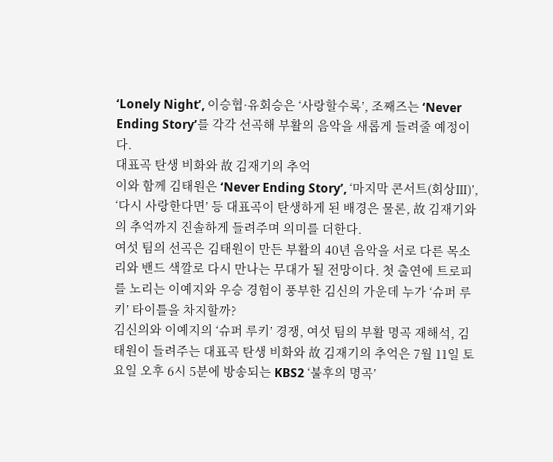‘Lonely Night’, 이승협·유회승은 ‘사랑할수록’, 조째즈는 ‘Never Ending Story’를 각각 선곡해 부활의 음악을 새롭게 들려줄 예정이다.
대표곡 탄생 비화와 故 김재기의 추억
이와 함께 김태원은 ‘Never Ending Story’, ‘마지막 콘서트(회상Ⅲ)’, ‘다시 사랑한다면’ 등 대표곡이 탄생하게 된 배경은 물론, 故 김재기와의 추억까지 진솔하게 들려주며 의미를 더한다.
여섯 팀의 선곡은 김태원이 만든 부활의 40년 음악을 서로 다른 목소리와 밴드 색깔로 다시 만나는 무대가 될 전망이다. 첫 출연에 트로피를 노리는 이예지와 우승 경험이 풍부한 김신의 가운데 누가 ‘슈퍼 루키’ 타이틀을 차지할까?
김신의와 이예지의 ‘슈퍼 루키’ 경쟁, 여섯 팀의 부활 명곡 재해석, 김태원이 들려주는 대표곡 탄생 비화와 故 김재기의 추억은 7월 11일 토요일 오후 6시 5분에 방송되는 KBS2 ‘불후의 명곡’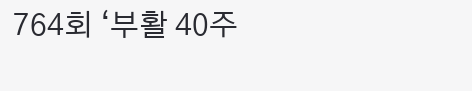764회 ‘부활 40주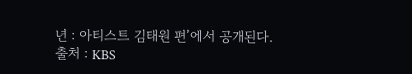년 : 아티스트 김태원 편’에서 공개된다.
출처 : KBS